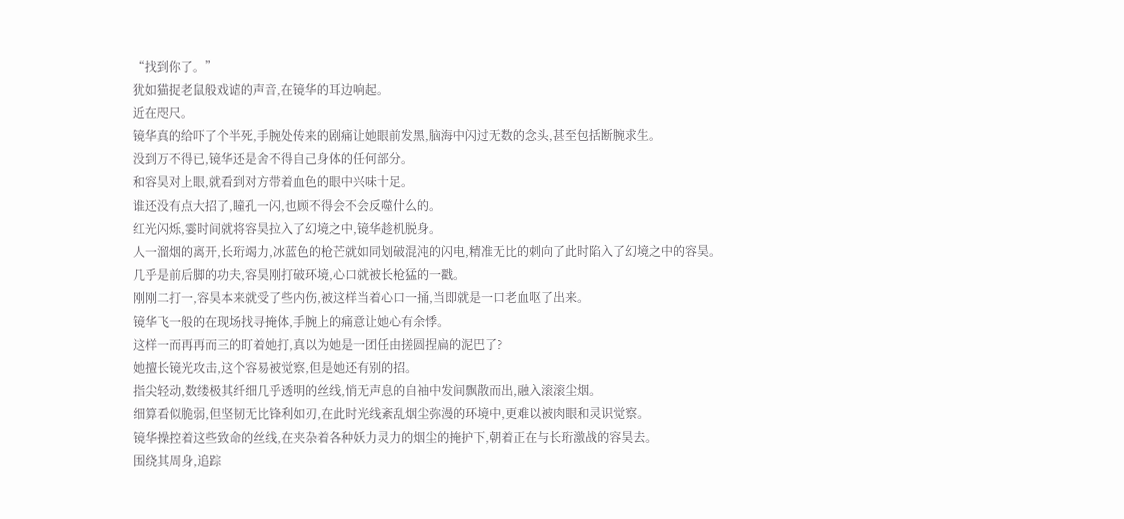“找到你了。”
犹如猫捉老鼠般戏谑的声音,在镜华的耳边响起。
近在咫尺。
镜华真的给吓了个半死,手腕处传来的剧痛让她眼前发黑,脑海中闪过无数的念头,甚至包括断腕求生。
没到万不得已,镜华还是舍不得自己身体的任何部分。
和容昊对上眼,就看到对方带着血色的眼中兴味十足。
谁还没有点大招了,瞳孔一闪,也顾不得会不会反噬什么的。
红光闪烁,霎时间就将容昊拉入了幻境之中,镜华趁机脱身。
人一溜烟的离开,长珩竭力,冰蓝色的枪芒就如同划破混沌的闪电,精准无比的刺向了此时陷入了幻境之中的容昊。
几乎是前后脚的功夫,容昊刚打破环境,心口就被长枪猛的一戳。
刚刚二打一,容昊本来就受了些内伤,被这样当着心口一捅,当即就是一口老血呕了出来。
镜华飞一般的在现场找寻掩体,手腕上的痛意让她心有余悸。
这样一而再再而三的盯着她打,真以为她是一团任由搓圆捏扁的泥巴了?
她擅长镜光攻击,这个容易被觉察,但是她还有别的招。
指尖轻动,数缕极其纤细几乎透明的丝线,悄无声息的自袖中发间飘散而出,融入滚滚尘烟。
细算看似脆弱,但坚韧无比锋利如刃,在此时光线紊乱烟尘弥漫的环境中,更难以被肉眼和灵识觉察。
镜华操控着这些致命的丝线,在夹杂着各种妖力灵力的烟尘的掩护下,朝着正在与长珩激战的容昊去。
围绕其周身,追踪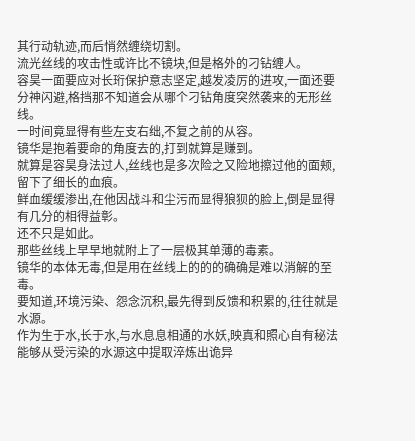其行动轨迹,而后悄然缠绕切割。
流光丝线的攻击性或许比不镜块,但是格外的刁钻缠人。
容昊一面要应对长珩保护意志坚定,越发凌厉的进攻,一面还要分神闪避,格挡那不知道会从哪个刁钻角度突然袭来的无形丝线。
一时间竟显得有些左支右绌,不复之前的从容。
镜华是抱着要命的角度去的,打到就算是赚到。
就算是容昊身法过人,丝线也是多次险之又险地擦过他的面颊,留下了细长的血痕。
鲜血缓缓渗出,在他因战斗和尘污而显得狼狈的脸上,倒是显得有几分的相得益彰。
还不只是如此。
那些丝线上早早地就附上了一层极其单薄的毒素。
镜华的本体无毒,但是用在丝线上的的的确确是难以消解的至毒。
要知道,环境污染、怨念沉积,最先得到反馈和积累的,往往就是水源。
作为生于水,长于水,与水息息相通的水妖,映真和照心自有秘法能够从受污染的水源这中提取淬炼出诡异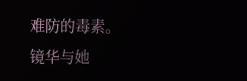难防的毒素。
镜华与她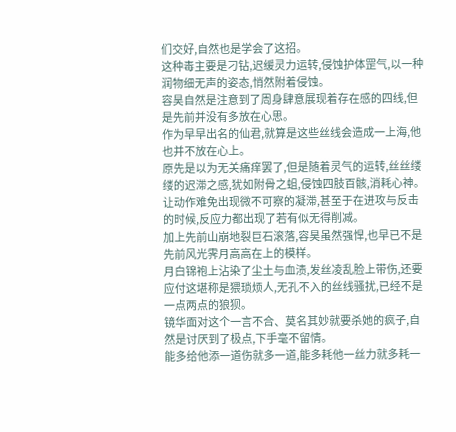们交好,自然也是学会了这招。
这种毒主要是刁钻,迟缓灵力运转,侵蚀护体罡气,以一种润物细无声的姿态,悄然附着侵蚀。
容昊自然是注意到了周身肆意展现着存在感的四线,但是先前并没有多放在心思。
作为早早出名的仙君,就算是这些丝线会造成一上海,他也并不放在心上。
原先是以为无关痛痒罢了,但是随着灵气的运转,丝丝缕缕的迟滞之感,犹如附骨之蛆,侵蚀四肢百骸,消耗心神。
让动作难免出现微不可察的凝滞,甚至于在进攻与反击的时候,反应力都出现了若有似无得削减。
加上先前山崩地裂巨石滚落,容昊虽然强悍,也早已不是先前风光霁月高高在上的模样。
月白锦袍上沾染了尘土与血渍,发丝凌乱脸上带伤,还要应付这堪称是猥琐烦人,无孔不入的丝线骚扰,已经不是一点两点的狼狈。
镜华面对这个一言不合、莫名其妙就要杀她的疯子,自然是讨厌到了极点,下手毫不留情。
能多给他添一道伤就多一道,能多耗他一丝力就多耗一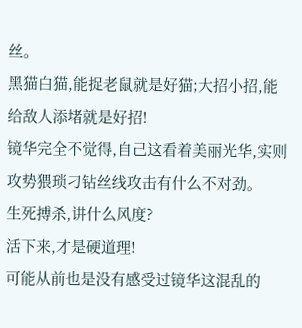丝。
黑猫白猫,能捉老鼠就是好猫;大招小招,能给敌人添堵就是好招!
镜华完全不觉得,自己这看着美丽光华,实则攻势猥琐刁钻丝线攻击有什么不对劲。
生死搏杀,讲什么风度?
活下来,才是硬道理!
可能从前也是没有感受过镜华这混乱的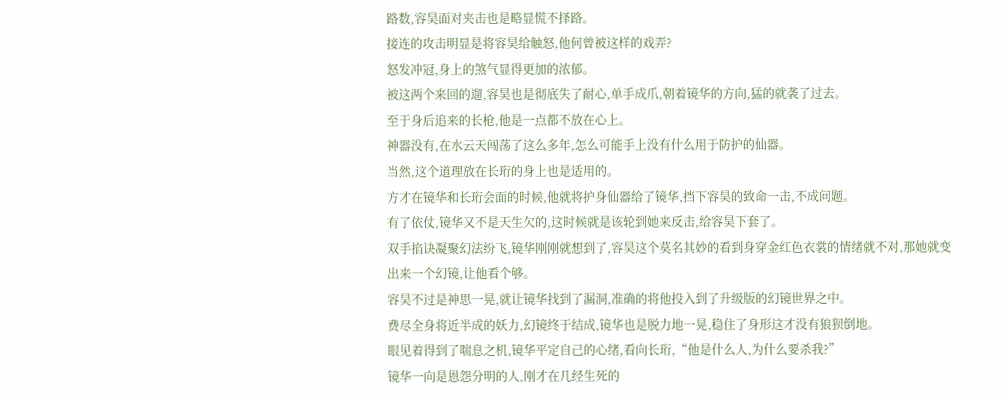路数,容昊面对夹击也是略显慌不择路。
接连的攻击明显是将容昊给触怒,他何曾被这样的戏弄?
怒发冲冠,身上的煞气显得更加的浓郁。
被这两个来回的遛,容昊也是彻底失了耐心,单手成爪,朝着镜华的方向,猛的就袭了过去。
至于身后追来的长枪,他是一点都不放在心上。
神器没有,在水云天闯荡了这么多年,怎么可能手上没有什么用于防护的仙器。
当然,这个道理放在长珩的身上也是适用的。
方才在镜华和长珩会面的时候,他就将护身仙器给了镜华,挡下容昊的致命一击,不成问题。
有了依仗,镜华又不是天生欠的,这时候就是该轮到她来反击,给容昊下套了。
双手掐诀凝聚幻法纷飞,镜华刚刚就想到了,容昊这个莫名其妙的看到身穿金红色衣裳的情绪就不对,那她就变出来一个幻镜,让他看个够。
容昊不过是神思一晃,就让镜华找到了漏洞,准确的将他投入到了升级版的幻镜世界之中。
费尽全身将近半成的妖力,幻镜终于结成,镜华也是脱力地一晃,稳住了身形这才没有狼狈倒地。
眼见着得到了喘息之机,镜华平定自己的心绪,看向长珩,“他是什么人,为什么要杀我?”
镜华一向是恩怨分明的人,刚才在几经生死的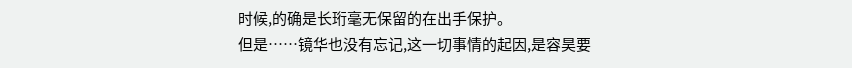时候,的确是长珩毫无保留的在出手保护。
但是……镜华也没有忘记,这一切事情的起因,是容昊要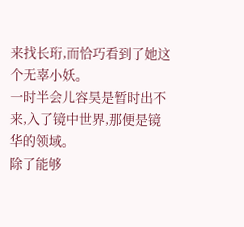来找长珩,而恰巧看到了她这个无辜小妖。
一时半会儿容昊是暂时出不来,入了镜中世界,那便是镜华的领域。
除了能够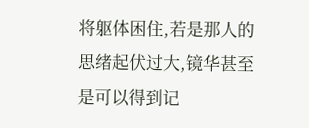将躯体困住,若是那人的思绪起伏过大,镜华甚至是可以得到记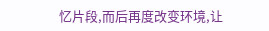忆片段,而后再度改变环境,让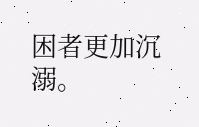困者更加沉溺。